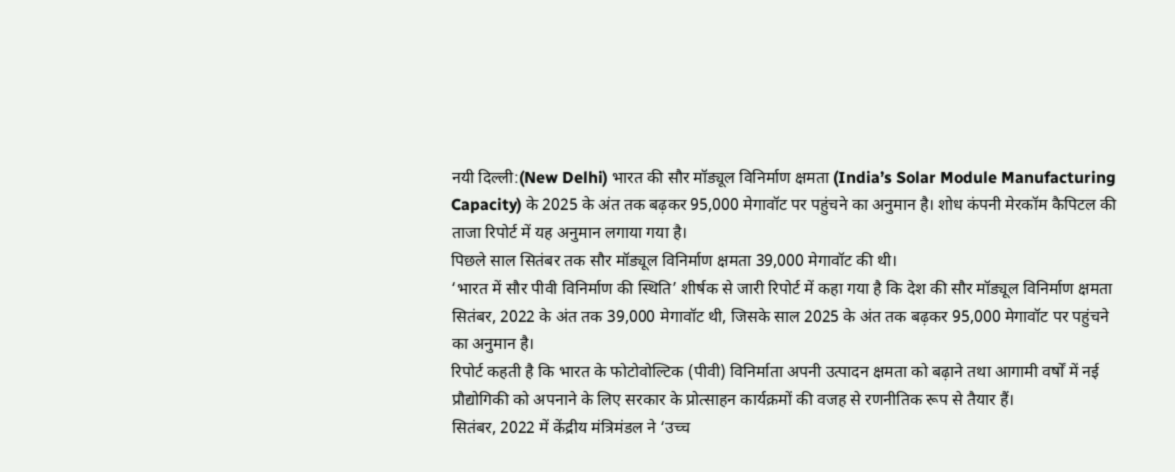नयी दिल्ली:(New Delhi) भारत की सौर मॉड्यूल विनिर्माण क्षमता (India’s Solar Module Manufacturing Capacity) के 2025 के अंत तक बढ़कर 95,000 मेगावॉट पर पहुंचने का अनुमान है। शोध कंपनी मेरकॉम कैपिटल की ताजा रिपोर्ट में यह अनुमान लगाया गया है।
पिछले साल सितंबर तक सौर मॉड्यूल विनिर्माण क्षमता 39,000 मेगावॉट की थी।
‘भारत में सौर पीवी विनिर्माण की स्थिति’ शीर्षक से जारी रिपोर्ट में कहा गया है कि देश की सौर मॉड्यूल विनिर्माण क्षमता सितंबर, 2022 के अंत तक 39,000 मेगावॉट थी, जिसके साल 2025 के अंत तक बढ़कर 95,000 मेगावॉट पर पहुंचने का अनुमान है।
रिपोर्ट कहती है कि भारत के फोटोवोल्टिक (पीवी) विनिर्माता अपनी उत्पादन क्षमता को बढ़ाने तथा आगामी वर्षों में नई प्रौद्योगिकी को अपनाने के लिए सरकार के प्रोत्साहन कार्यक्रमों की वजह से रणनीतिक रूप से तैयार हैं।
सितंबर, 2022 में केंद्रीय मंत्रिमंडल ने ‘उच्च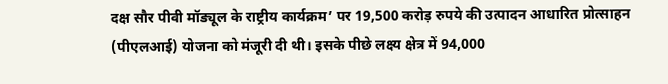दक्ष सौर पीवी मॉड्यूल के राष्ट्रीय कार्यक्रम’ पर 19,500 करोड़ रुपये की उत्पादन आधारित प्रोत्साहन (पीएलआई) योजना को मंजूरी दी थी। इसके पीछे लक्ष्य क्षेत्र में 94,000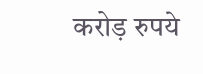करोड़ रुपये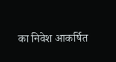का निवेश आकर्षित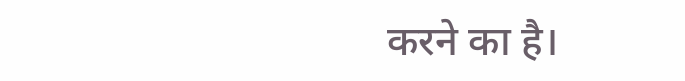करने का है।